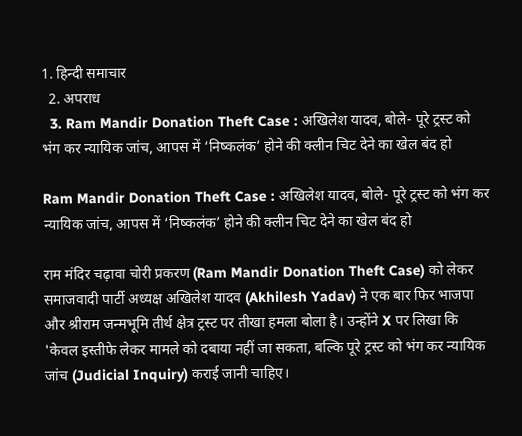1. हिन्दी समाचार
  2. अपराध
  3. Ram Mandir Donation Theft Case : अखिलेश यादव, बोले- पूरे ट्रस्ट को भंग कर न्यायिक जांच, आपस में ‘निष्कलंक’ होने की क्लीन चिट देने का खेल बंद हो

Ram Mandir Donation Theft Case : अखिलेश यादव, बोले- पूरे ट्रस्ट को भंग कर न्यायिक जांच, आपस में ‘निष्कलंक’ होने की क्लीन चिट देने का खेल बंद हो

राम मंदिर चढ़ावा चोरी प्रकरण (Ram Mandir Donation Theft Case) को लेकर समाजवादी पार्टी अध्यक्ष अखिलेश यादव (Akhilesh Yadav) ने एक बार फिर भाजपा और श्रीराम जन्मभूमि तीर्थ क्षेत्र ट्रस्ट पर तीखा हमला बोला है। उन्होंने X पर लिखा कि 'केवल इस्तीफे लेकर मामले को दबाया नहीं जा सकता, बल्कि पूरे ट्रस्ट को भंग कर न्यायिक जांच (Judicial Inquiry) कराई जानी चाहिए।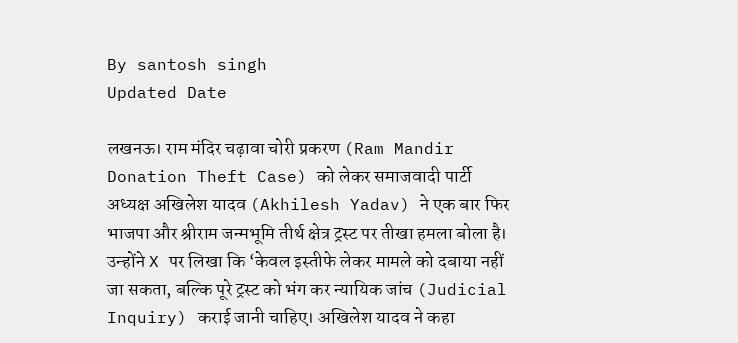By santosh singh
Updated Date

लखनऊ। राम मंदिर चढ़ावा चोरी प्रकरण (Ram Mandir Donation Theft Case) को लेकर समाजवादी पार्टी अध्यक्ष अखिलेश यादव (Akhilesh Yadav) ने एक बार फिर भाजपा और श्रीराम जन्मभूमि तीर्थ क्षेत्र ट्रस्ट पर तीखा हमला बोला है। उन्होंने X पर लिखा कि ‘केवल इस्तीफे लेकर मामले को दबाया नहीं जा सकता, बल्कि पूरे ट्रस्ट को भंग कर न्यायिक जांच (Judicial Inquiry) कराई जानी चाहिए। अखिलेश यादव ने कहा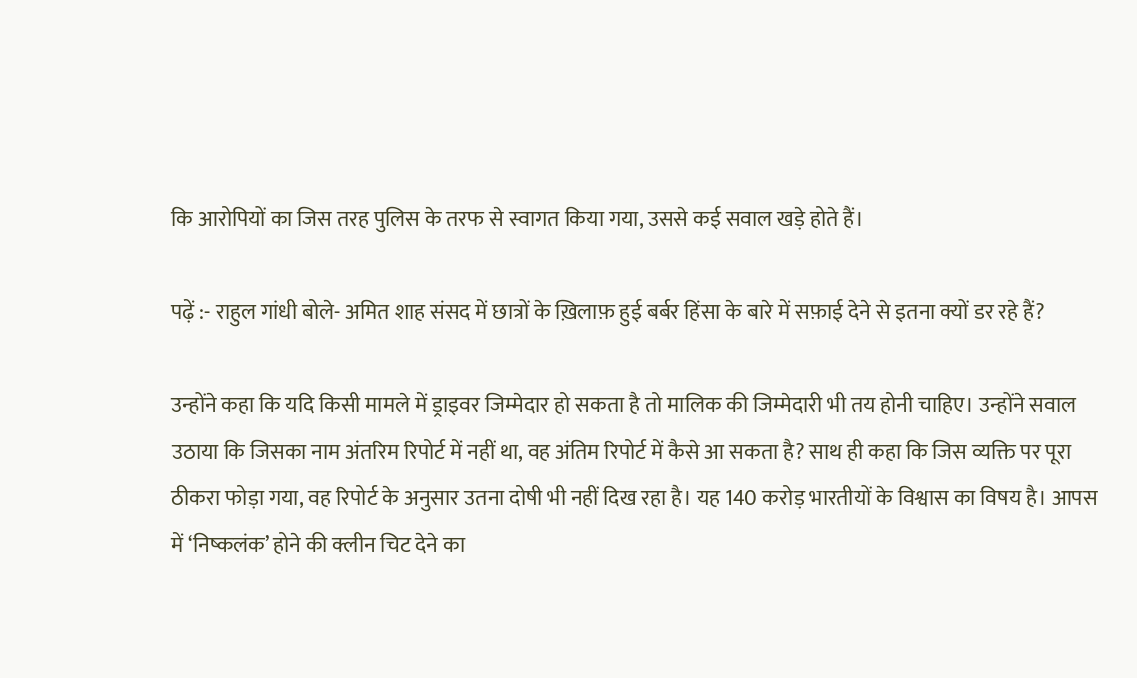कि आरोपियों का जिस तरह पुलिस के तरफ से स्वागत किया गया, उससे कई सवाल खड़े होते हैं।

पढ़ें :- राहुल गांधी बोले- अमित शाह संसद में छात्रों के ख़िलाफ़ हुई बर्बर हिंसा के बारे में सफ़ाई देने से इतना क्यों डर रहे हैं?

उन्होंने कहा कि यदि किसी मामले में ड्राइवर जिम्मेदार हो सकता है तो मालिक की जिम्मेदारी भी तय होनी चाहिए। उन्होंने सवाल उठाया कि जिसका नाम अंतरिम रिपोर्ट में नहीं था, वह अंतिम रिपोर्ट में कैसे आ सकता है? साथ ही कहा कि जिस व्यक्ति पर पूरा ठीकरा फोड़ा गया, वह रिपोर्ट के अनुसार उतना दोषी भी नहीं दिख रहा है। यह 140 करोड़ भारतीयों के विश्वास का विषय है। आपस में ‘निष्कलंक’ होने की क्लीन चिट देने का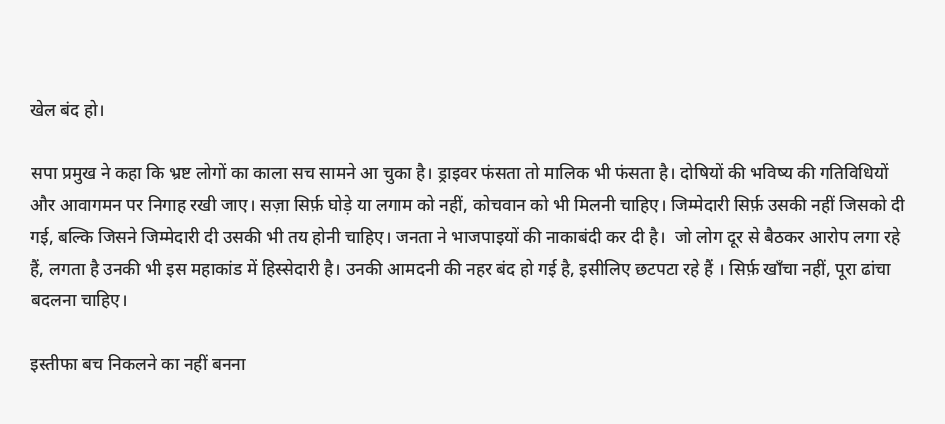खेल बंद हो।

सपा प्रमुख ने कहा कि भ्रष्ट लोगों का काला सच सामने आ चुका है। ड्राइवर फंसता तो मालिक भी फंसता है। दोषियों की भविष्य की गतिविधियों और आवागमन पर निगाह रखी जाए। सज़ा सिर्फ़ घोड़े या लगाम को नहीं, कोचवान को भी मिलनी चाहिए। जिम्मेदारी सिर्फ़ उसकी नहीं जिसको दी गई, बल्कि जिसने जिम्मेदारी दी उसकी भी तय होनी चाहिए। जनता ने भाजपाइयों की नाकाबंदी कर दी है।  जो लोग दूर से बैठकर आरोप लगा रहे हैं, लगता है उनकी भी इस महाकांड में हिस्सेदारी है। उनकी आमदनी की नहर बंद हो गई है, इसीलिए छटपटा रहे हैं । सिर्फ़ खाँचा नहीं, पूरा ढांचा बदलना चाहिए।

इस्तीफा बच निकलने का नहीं बनना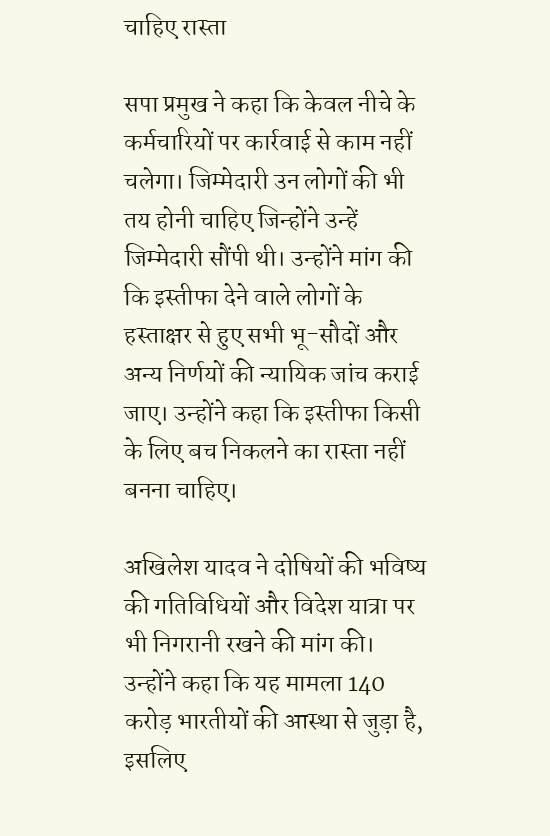चाहिए रास्ता

सपा प्रमुख ने कहा कि केवल नीचे के कर्मचारियों पर कार्रवाई से काम नहीं चलेगा। जिम्मेदारी उन लोगों की भी तय होनी चाहिए जिन्होंने उन्हें जिम्मेदारी सौंपी थी। उन्होंने मांग की कि इस्तीफा देने वाले लोगों के हस्ताक्षर से हुए सभी भू-सौदों और अन्य निर्णयों की न्यायिक जांच कराई जाए। उन्होंने कहा कि इस्तीफा किसी के लिए बच निकलने का रास्ता नहीं बनना चाहिए।

अखिलेश यादव ने दोषियों की भविष्य की गतिविधियों और विदेश यात्रा पर भी निगरानी रखने की मांग की। उन्होंने कहा कि यह मामला 140 करोड़ भारतीयों की आस्था से जुड़ा है, इसलिए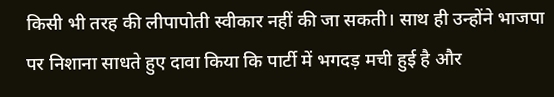किसी भी तरह की लीपापोती स्वीकार नहीं की जा सकती। साथ ही उन्होंने भाजपा पर निशाना साधते हुए दावा किया कि पार्टी में भगदड़ मची हुई है और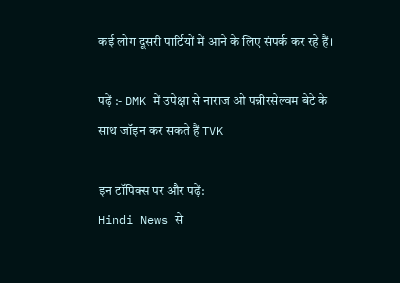कई लोग दूसरी पार्टियों में आने के लिए संपर्क कर रहे हैं।

पढ़ें :- DMK में उपेक्षा से नाराज ओ पन्नीरसेल्वम बेटे के साथ जॉइन कर सकते हैं TVK

इन टॉपिक्स पर और पढ़ें:
Hindi News से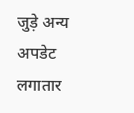जुड़े अन्य अपडेट लगातार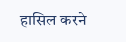हासिल करने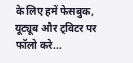के लिए हमें फेसबुक, यूट्यूब और ट्विटर पर फॉलो करे...